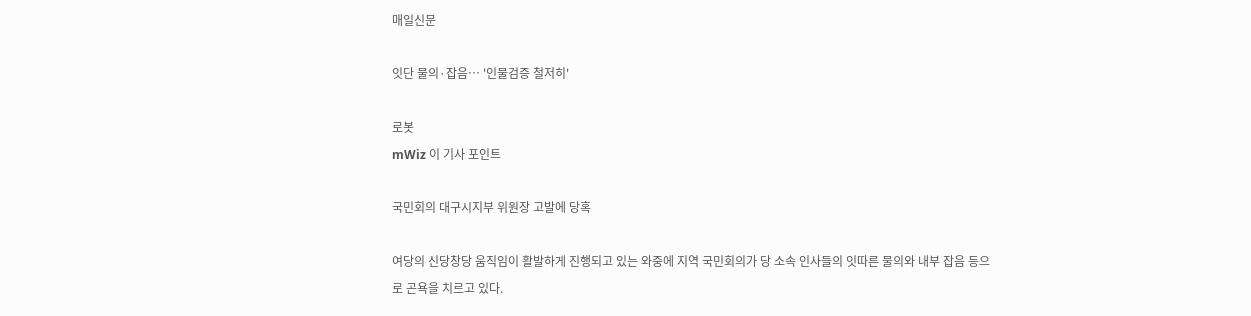매일신문

잇단 물의·잡음… '인물검증 철저히'

로봇
mWiz 이 기사 포인트

국민회의 대구시지부 위원장 고발에 당혹

여당의 신당창당 움직임이 활발하게 진행되고 있는 와중에 지역 국민회의가 당 소속 인사들의 잇따른 물의와 내부 잡음 등으로 곤욕을 치르고 있다.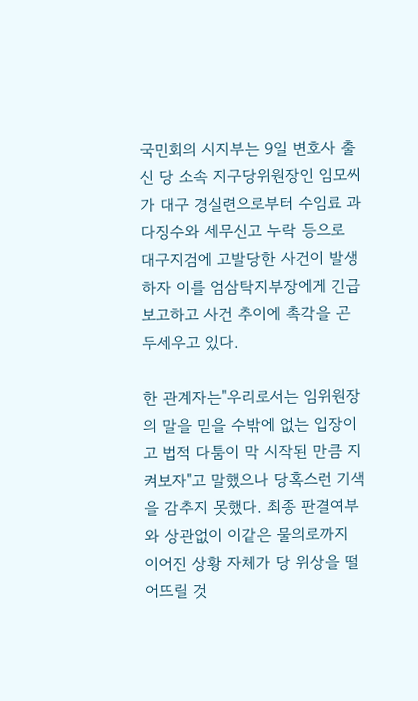국민회의 시지부는 9일 변호사 출신 당 소속 지구당위원장인 임모씨가 대구 경실련으로부터 수임료 과다징수와 세무신고 누락 등으로 대구지검에 고발당한 사건이 발생하자 이를 엄삼탁지부장에게 긴급 보고하고 사건 추이에 촉각을 곤두세우고 있다.

한 관계자는"우리로서는 임위원장의 말을 믿을 수밖에 없는 입장이고 법적 다툼이 막 시작된 만큼 지켜보자"고 말했으나 당혹스런 기색을 감추지 못했다. 최종 판결여부와 상관없이 이같은 물의로까지 이어진 상황 자체가 당 위상을 떨어뜨릴 것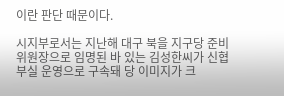이란 판단 때문이다.

시지부로서는 지난해 대구 북을 지구당 준비위원장으로 임명된 바 있는 김성한씨가 신협 부실 운영으로 구속돼 당 이미지가 크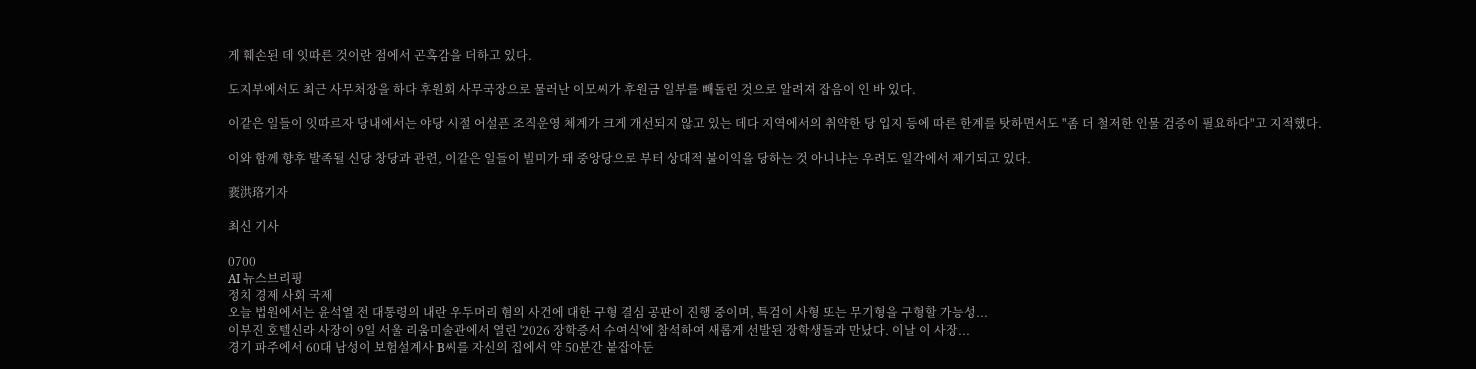게 훼손된 데 잇따른 것이란 점에서 곤혹감을 더하고 있다.

도지부에서도 최근 사무처장을 하다 후원회 사무국장으로 물러난 이모씨가 후원금 일부를 빼돌린 것으로 알려져 잡음이 인 바 있다.

이같은 일들이 잇따르자 당내에서는 야당 시절 어설픈 조직운영 체계가 크게 개선되지 않고 있는 데다 지역에서의 취약한 당 입지 등에 따른 한계를 탓하면서도 "좀 더 철저한 인물 검증이 필요하다"고 지적했다.

이와 함께 향후 발족될 신당 창당과 관련, 이같은 일들이 빌미가 돼 중앙당으로 부터 상대적 불이익을 당하는 것 아니냐는 우려도 일각에서 제기되고 있다.

裵洪珞기자

최신 기사

0700
AI 뉴스브리핑
정치 경제 사회 국제
오늘 법원에서는 윤석열 전 대통령의 내란 우두머리 혐의 사건에 대한 구형 결심 공판이 진행 중이며, 특검이 사형 또는 무기형을 구형할 가능성...
이부진 호텔신라 사장이 9일 서울 리움미술관에서 열린 '2026 장학증서 수여식'에 참석하여 새롭게 선발된 장학생들과 만났다. 이날 이 사장...
경기 파주에서 60대 남성이 보험설계사 B씨를 자신의 집에서 약 50분간 붙잡아둔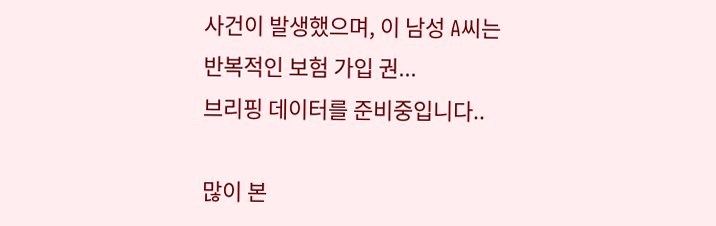사건이 발생했으며, 이 남성 A씨는 반복적인 보험 가입 권...
브리핑 데이터를 준비중입니다..

많이 본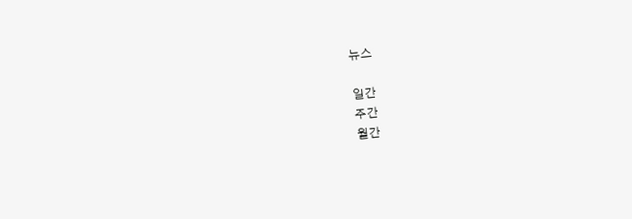뉴스

일간
주간
월간